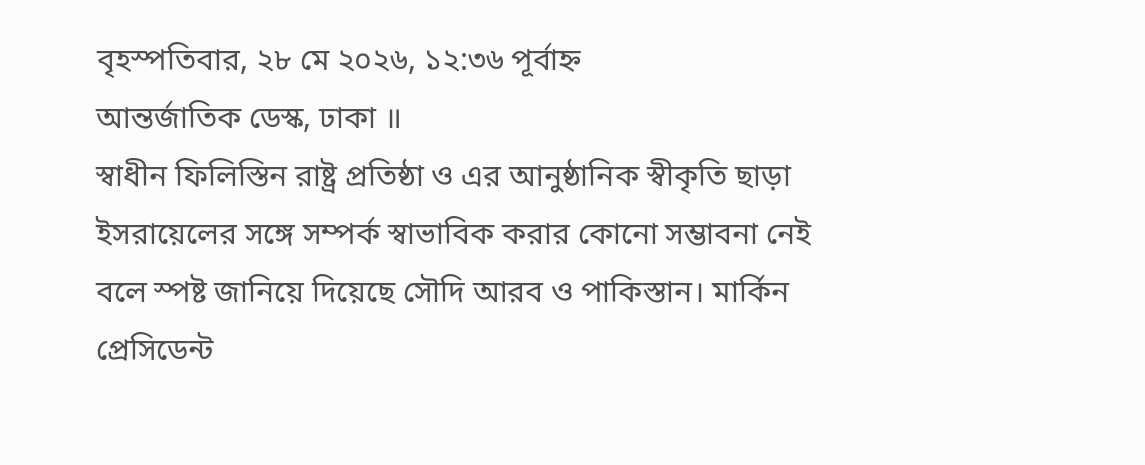বৃহস্পতিবার, ২৮ মে ২০২৬, ১২:৩৬ পূর্বাহ্ন
আন্তর্জাতিক ডেস্ক, ঢাকা ॥
স্বাধীন ফিলিস্তিন রাষ্ট্র প্রতিষ্ঠা ও এর আনুষ্ঠানিক স্বীকৃতি ছাড়া ইসরায়েলের সঙ্গে সম্পর্ক স্বাভাবিক করার কোনো সম্ভাবনা নেই বলে স্পষ্ট জানিয়ে দিয়েছে সৌদি আরব ও পাকিস্তান। মার্কিন প্রেসিডেন্ট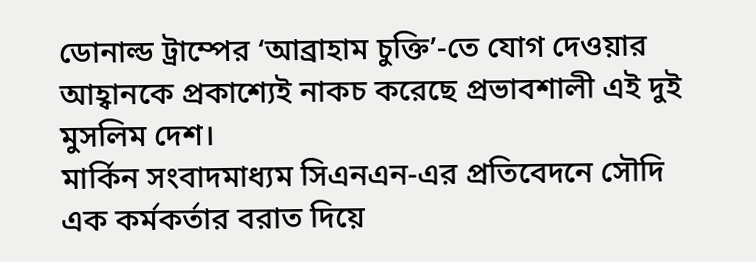ডোনাল্ড ট্রাম্পের ‘আব্রাহাম চুক্তি’-তে যোগ দেওয়ার আহ্বানকে প্রকাশ্যেই নাকচ করেছে প্রভাবশালী এই দুই মুসলিম দেশ।
মার্কিন সংবাদমাধ্যম সিএনএন-এর প্রতিবেদনে সৌদি এক কর্মকর্তার বরাত দিয়ে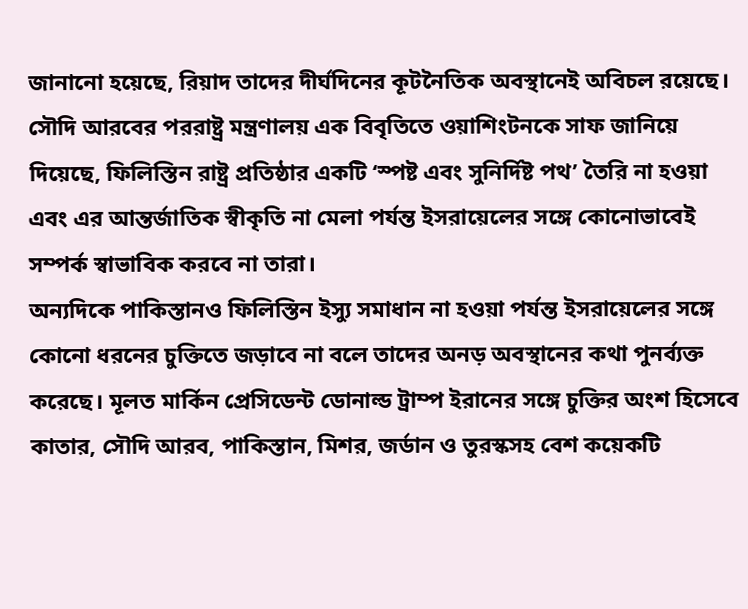জানানো হয়েছে, রিয়াদ তাদের দীর্ঘদিনের কূটনৈতিক অবস্থানেই অবিচল রয়েছে। সৌদি আরবের পররাষ্ট্র মন্ত্রণালয় এক বিবৃতিতে ওয়াশিংটনকে সাফ জানিয়ে দিয়েছে, ফিলিস্তিন রাষ্ট্র প্রতিষ্ঠার একটি ‘স্পষ্ট এবং সুনির্দিষ্ট পথ’ তৈরি না হওয়া এবং এর আন্তর্জাতিক স্বীকৃতি না মেলা পর্যন্ত ইসরায়েলের সঙ্গে কোনোভাবেই সম্পর্ক স্বাভাবিক করবে না তারা।
অন্যদিকে পাকিস্তানও ফিলিস্তিন ইস্যু সমাধান না হওয়া পর্যন্ত ইসরায়েলের সঙ্গে কোনো ধরনের চুক্তিতে জড়াবে না বলে তাদের অনড় অবস্থানের কথা পুনর্ব্যক্ত করেছে। মূলত মার্কিন প্রেসিডেন্ট ডোনাল্ড ট্রাম্প ইরানের সঙ্গে চুক্তির অংশ হিসেবে কাতার, সৌদি আরব, পাকিস্তান, মিশর, জর্ডান ও তুরস্কসহ বেশ কয়েকটি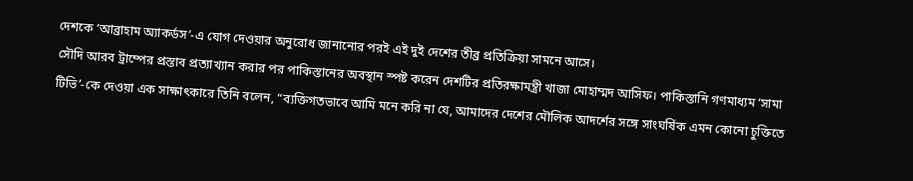দেশকে ‘আব্রাহাম অ্যাকর্ডস’-এ যোগ দেওয়ার অনুরোধ জানানোর পরই এই দুই দেশের তীব্র প্রতিক্রিয়া সামনে আসে।
সৌদি আরব ট্রাম্পের প্রস্তাব প্রত্যাখ্যান করার পর পাকিস্তানের অবস্থান স্পষ্ট করেন দেশটির প্রতিরক্ষামন্ত্রী খাজা মোহাম্মদ আসিফ। পাকিস্তানি গণমাধ্যম ‘সামা টিভি’-কে দেওয়া এক সাক্ষাৎকারে তিনি বলেন, “ব্যক্তিগতভাবে আমি মনে করি না যে, আমাদের দেশের মৌলিক আদর্শের সঙ্গে সাংঘর্ষিক এমন কোনো চুক্তিতে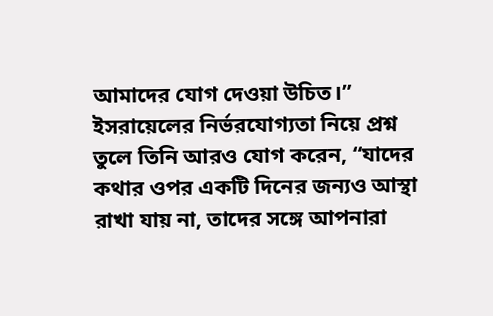আমাদের যোগ দেওয়া উচিত।” ইসরায়েলের নির্ভরযোগ্যতা নিয়ে প্রশ্ন তুলে তিনি আরও যোগ করেন, “যাদের কথার ওপর একটি দিনের জন্যও আস্থা রাখা যায় না, তাদের সঙ্গে আপনারা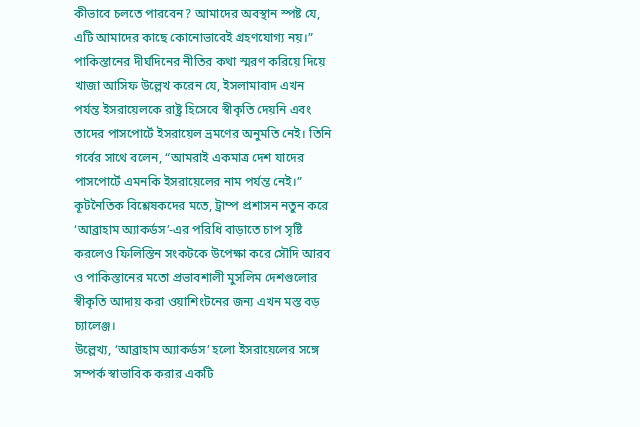কীভাবে চলতে পারবেন? আমাদের অবস্থান স্পষ্ট যে, এটি আমাদের কাছে কোনোভাবেই গ্রহণযোগ্য নয়।”
পাকিস্তানের দীর্ঘদিনের নীতির কথা স্মরণ করিয়ে দিয়ে খাজা আসিফ উল্লেখ করেন যে, ইসলামাবাদ এখন পর্যন্ত ইসরায়েলকে রাষ্ট্র হিসেবে স্বীকৃতি দেয়নি এবং তাদের পাসপোর্টে ইসরায়েল ভ্রমণের অনুমতি নেই। তিনি গর্বের সাথে বলেন, “আমরাই একমাত্র দেশ যাদের পাসপোর্টে এমনকি ইসরায়েলের নাম পর্যন্ত নেই।”
কূটনৈতিক বিশ্লেষকদের মতে, ট্রাম্প প্রশাসন নতুন করে ‘আব্রাহাম অ্যাকর্ডস’-এর পরিধি বাড়াতে চাপ সৃষ্টি করলেও ফিলিস্তিন সংকটকে উপেক্ষা করে সৌদি আরব ও পাকিস্তানের মতো প্রভাবশালী মুসলিম দেশগুলোর স্বীকৃতি আদায় করা ওয়াশিংটনের জন্য এখন মস্ত বড় চ্যালেঞ্জ।
উল্লেখ্য, ‘আব্রাহাম অ্যাকর্ডস’ হলো ইসরায়েলের সঙ্গে সম্পর্ক স্বাভাবিক করার একটি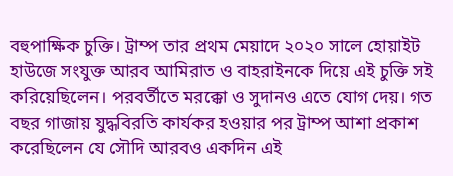বহুপাক্ষিক চুক্তি। ট্রাম্প তার প্রথম মেয়াদে ২০২০ সালে হোয়াইট হাউজে সংযুক্ত আরব আমিরাত ও বাহরাইনকে দিয়ে এই চুক্তি সই করিয়েছিলেন। পরবর্তীতে মরক্কো ও সুদানও এতে যোগ দেয়। গত বছর গাজায় যুদ্ধবিরতি কার্যকর হওয়ার পর ট্রাম্প আশা প্রকাশ করেছিলেন যে সৌদি আরবও একদিন এই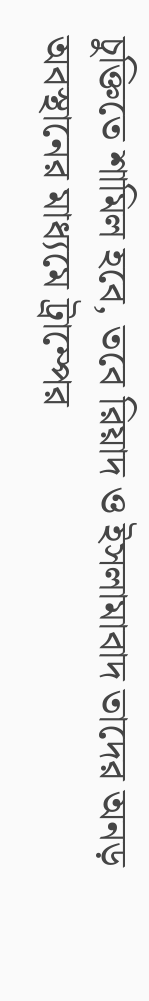চুক্তিতে শামিল হবে, তবে রিয়াদ ও ইসলামাবাদ তাদের অনড় অবস্থানের মাধ্যমে ট্রাম্পের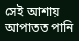সেই আশায় আপাতত পানি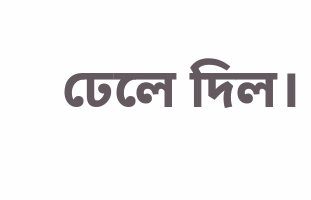ঢেলে দিল।